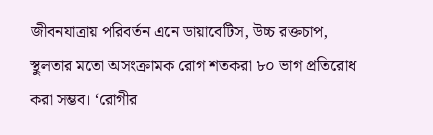জীবনযাত্রায় পরিবর্তন এনে ডায়াবেটিস, উচ্চ রক্তচাপ, স্থুলতার মতো অসংক্রামক রোগ শতকরা ৮০ ভাগ প্রতিরোধ করা সম্ভব। ‘রোগীর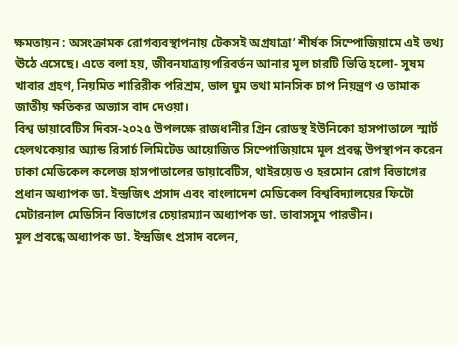ক্ষমতায়ন : অসংক্রামক রোগব্যবস্থাপনায় টেকসই অগ্রযাত্রা’ শীর্ষক সিম্পোজিয়ামে এই তথ্য ঊঠে এসেছে। এতে বলা হয়, জীবনযাত্রায়পরিবর্তন আনার মূল চারটি ভিত্তি হলো- সুষম খাবার গ্রহণ, নিয়মিত শারিরীক পরিশ্রম, ভাল ঘুম তথা মানসিক চাপ নিয়ন্ত্রণ ও তামাক জাতীয় ক্ষতিকর অভ্যাস বাদ দেওয়া।
বিশ্ব ডায়াবেটিস দিবস-২০২৫ উপলক্ষে রাজধানীর গ্রিন রোডস্থ ইউনিকো হাসপাতালে স্মার্ট হেলথকেয়ার অ্যান্ড রিসার্চ লিমিটেড আয়োজিত সিম্পোজিয়ামে মূল প্রবন্ধ উপস্থাপন করেন ঢাকা মেডিকেল কলেজ হাসপাতালের ডায়াবেটিস, থাইরয়েড ও হরমোন রোগ বিভাগের প্রধান অধ্যাপক ডা. ইন্দ্রজিৎ প্রসাদ এবং বাংলাদেশ মেডিকেল বিশ্ববিদ্যালয়ের ফিটো মেটারনাল মেডিসিন বিভাগের চেয়ারম্যান অধ্যাপক ডা. তাবাসসুম পারভীন।
মূল প্রবন্ধে অধ্যাপক ডা. ইন্দ্রজিৎ প্রসাদ বলেন,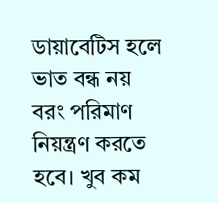ডায়াবেটিস হলে ভাত বন্ধ নয় বরং পরিমাণ নিয়ন্ত্রণ করতে হবে। খুব কম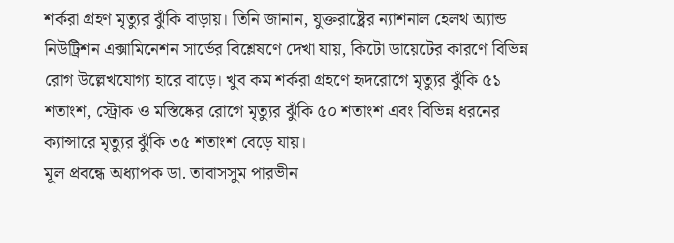শর্করা গ্রহণ মৃত্যুর ঝুঁকি বাড়ায়। তিনি জানান, যুক্তরাষ্ট্রের ন্যাশনাল হেলথ অ্যান্ড নিউট্রিশন এক্সামিনেশন সার্ভের বিশ্লেষণে দেখা যায়, কিটো ডায়েটের কারণে বিভিন্ন রোগ উল্লেখযোগ্য হারে বাড়ে। খুব কম শর্করা গ্রহণে হৃদরোগে মৃত্যুর ঝুঁকি ৫১ শতাংশ, স্ট্রোক ও মস্তিষ্কের রোগে মৃত্যুর ঝুঁকি ৫০ শতাংশ এবং বিভিন্ন ধরনের ক্যান্সারে মৃত্যুর ঝুঁকি ৩৫ শতাংশ বেড়ে যায়।
মূল প্রবন্ধে অধ্যাপক ডা. তাবাসসুম পারভীন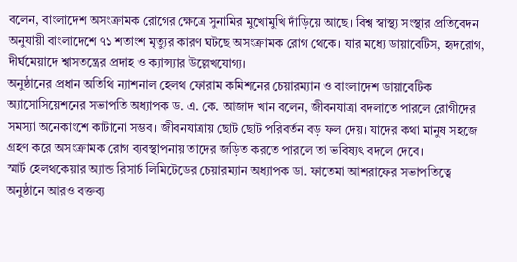বলেন, বাংলাদেশ অসংক্রামক রোগের ক্ষেত্রে সুনামির মুখোমুখি দাঁড়িয়ে আছে। বিশ্ব স্বাস্থ্য সংস্থার প্রতিবেদন অনুযায়ী বাংলাদেশে ৭১ শতাংশ মৃত্যুর কারণ ঘটছে অসংক্রামক রোগ থেকে। যার মধ্যে ডায়াবেটিস, হৃদরোগ, দীর্ঘমেয়াদে শ্বাসতন্ত্রের প্রদাহ ও ক্যান্স্যার উল্লেখযোগ্য।
অনুষ্ঠানের প্রধান অতিথি ন্যাশনাল হেলথ ফোরাম কমিশনের চেয়ারম্যান ও বাংলাদেশ ডায়াবেটিক অ্যাসোসিয়েশনের সভাপতি অধ্যাপক ড. এ. কে. আজাদ খান বলেন, জীবনযাত্রা বদলাতে পারলে রোগীদের সমস্যা অনেকাংশে কাটানো সম্ভব। জীবনযাত্রায় ছোট ছোট পরিবর্তন বড় ফল দেয়। যাদের কথা মানুষ সহজে গ্রহণ করে অসংক্রামক রোগ ব্যবস্থাপনায় তাদের জড়িত করতে পারলে তা ভবিষ্যৎ বদলে দেবে।
স্মার্ট হেলথকেয়ার অ্যান্ড রিসার্চ লিমিটেডের চেয়ারম্যান অধ্যাপক ডা. ফাতেমা আশরাফের সভাপতিত্বে অনুষ্ঠানে আরও বক্তব্য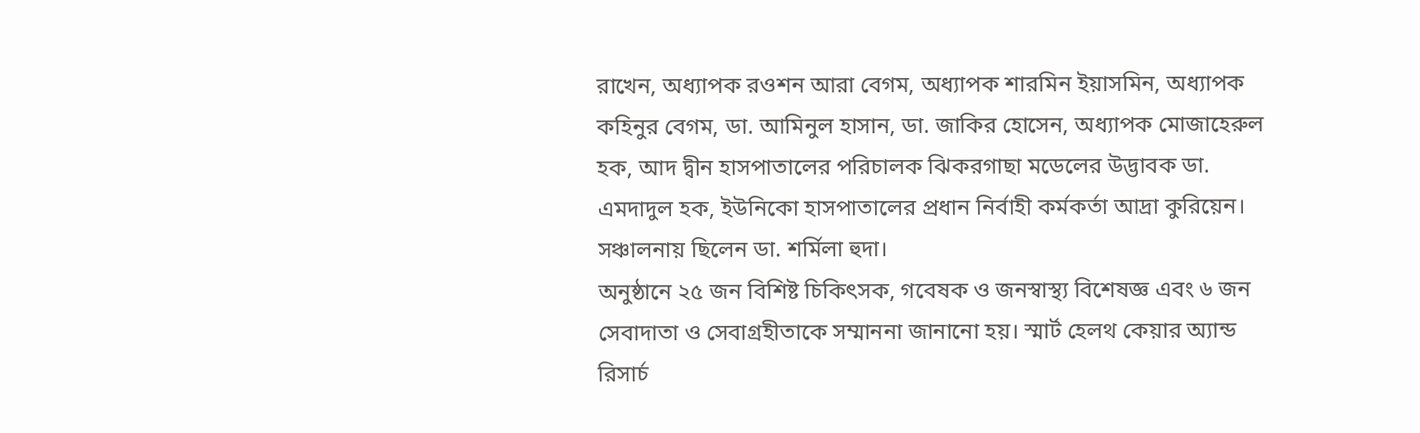রাখেন, অধ্যাপক রওশন আরা বেগম, অধ্যাপক শারমিন ইয়াসমিন, অধ্যাপক কহিনুর বেগম, ডা. আমিনুল হাসান, ডা. জাকির হোসেন, অধ্যাপক মোজাহেরুল হক, আদ দ্বীন হাসপাতালের পরিচালক ঝিকরগাছা মডেলের উদ্ভাবক ডা. এমদাদুল হক, ইউনিকো হাসপাতালের প্রধান নির্বাহী কর্মকর্তা আদ্রা কুরিয়েন। সঞ্চালনায় ছিলেন ডা. শর্মিলা হুদা।
অনুষ্ঠানে ২৫ জন বিশিষ্ট চিকিৎসক, গবেষক ও জনস্বাস্থ্য বিশেষজ্ঞ এবং ৬ জন সেবাদাতা ও সেবাগ্রহীতাকে সম্মাননা জানানো হয়। স্মার্ট হেলথ কেয়ার অ্যান্ড রিসার্চ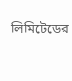লিমিটেডের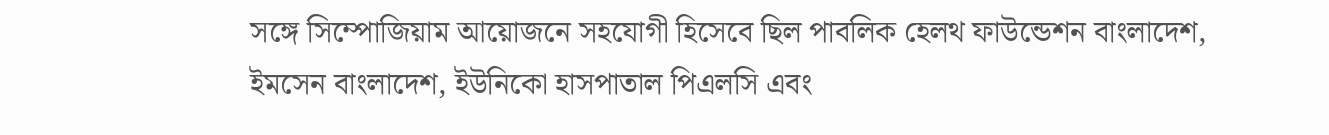সঙ্গে সিম্পোজিয়াম আয়োজনে সহযোগী হিসেবে ছিল পাবলিক হেলথ ফাউন্ডেশন বাংলাদেশ, ইমসেন বাংলাদেশ, ইউনিকো হাসপাতাল পিএলসি এবং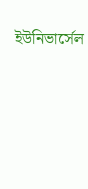ইউনিভার্সেল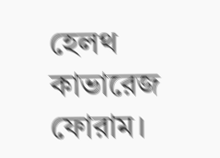হেলথ কাভারেজ ফোরাম।